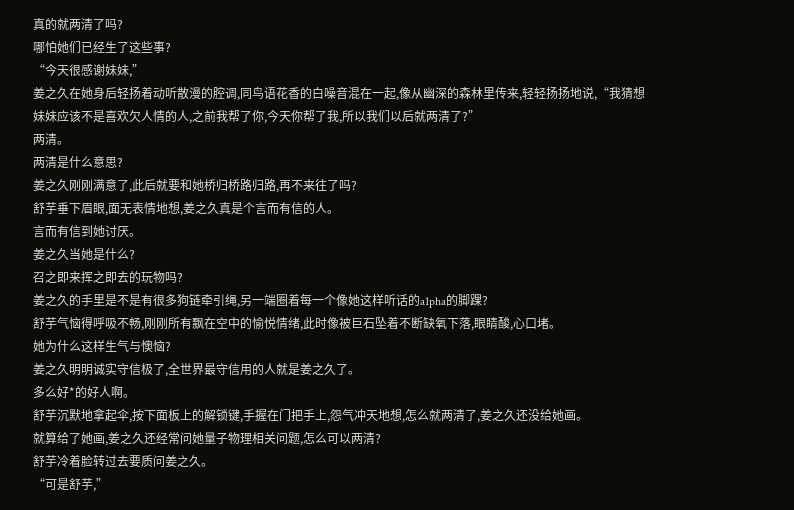真的就两清了吗?
哪怕她们已经生了这些事?
“今天很感谢妹妹,”
姜之久在她身后轻扬着动听散漫的腔调,同鸟语花香的白噪音混在一起,像从幽深的森林里传来,轻轻扬扬地说,“我猜想妹妹应该不是喜欢欠人情的人,之前我帮了你,今天你帮了我,所以我们以后就两清了?”
两清。
两清是什么意思?
姜之久刚刚满意了,此后就要和她桥归桥路归路,再不来往了吗?
舒芋垂下眉眼,面无表情地想,姜之久真是个言而有信的人。
言而有信到她讨厌。
姜之久当她是什么?
召之即来挥之即去的玩物吗?
姜之久的手里是不是有很多狗链牵引绳,另一端圈着每一个像她这样听话的a1pha的脚踝?
舒芋气恼得呼吸不畅,刚刚所有飘在空中的愉悦情绪,此时像被巨石坠着不断缺氧下落,眼睛酸,心口堵。
她为什么这样生气与懊恼?
姜之久明明诚实守信极了,全世界最守信用的人就是姜之久了。
多么好*的好人啊。
舒芋沉默地拿起伞,按下面板上的解锁键,手握在门把手上,怨气冲天地想,怎么就两清了,姜之久还没给她画。
就算给了她画,姜之久还经常问她量子物理相关问题,怎么可以两清?
舒芋冷着脸转过去要质问姜之久。
“可是舒芋,”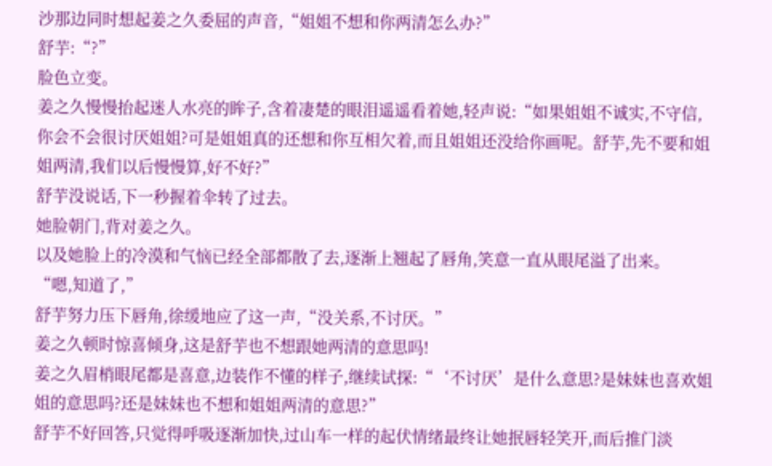沙那边同时想起姜之久委屈的声音,“姐姐不想和你两清怎么办?”
舒芋:“?”
脸色立变。
姜之久慢慢抬起迷人水亮的眸子,含着凄楚的眼泪遥遥看着她,轻声说:“如果姐姐不诚实,不守信,你会不会很讨厌姐姐?可是姐姐真的还想和你互相欠着,而且姐姐还没给你画呢。舒芋,先不要和姐姐两清,我们以后慢慢算,好不好?”
舒芋没说话,下一秒握着伞转了过去。
她脸朝门,背对姜之久。
以及她脸上的冷漠和气恼已经全部都散了去,逐渐上翘起了唇角,笑意一直从眼尾溢了出来。
“嗯,知道了,”
舒芋努力压下唇角,徐缓地应了这一声,“没关系,不讨厌。”
姜之久顿时惊喜倾身,这是舒芋也不想跟她两清的意思吗!
姜之久眉梢眼尾都是喜意,边装作不懂的样子,继续试探:“‘不讨厌’是什么意思?是妹妹也喜欢姐姐的意思吗?还是妹妹也不想和姐姐两清的意思?”
舒芋不好回答,只觉得呼吸逐渐加快,过山车一样的起伏情绪最终让她抿唇轻笑开,而后推门淡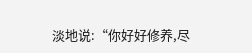淡地说:“你好好修养,尽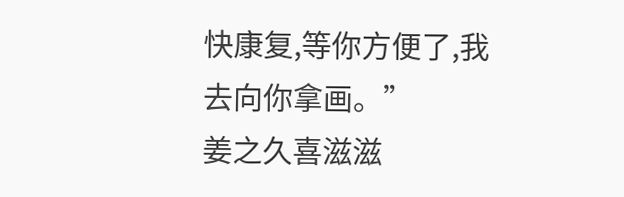快康复,等你方便了,我去向你拿画。”
姜之久喜滋滋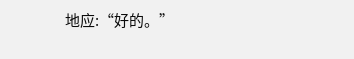地应:“好的。”